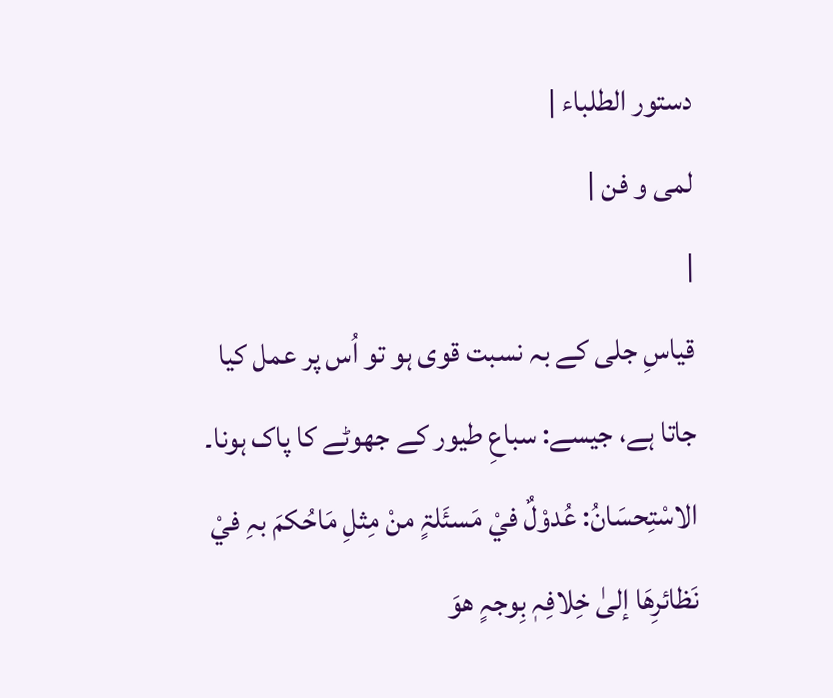دستور الطلباء |
لمی و فن |
|
قیاسِ جلی کے بہ نسبت قوی ہو تو اُس پر عمل کیا جاتا ہے، جیسے: سباعِ طیور کے جھوٹے کا پاک ہونا۔ الاسْتِحسَانُ: عُدوْلٌ فيْ مَسئَلۃٍ منْ مِثلِ مَاحُکمَ بہِ فيْ نَظائرِھَا إلیٰ خِلافِہٖ بِوجہٍ ھوَ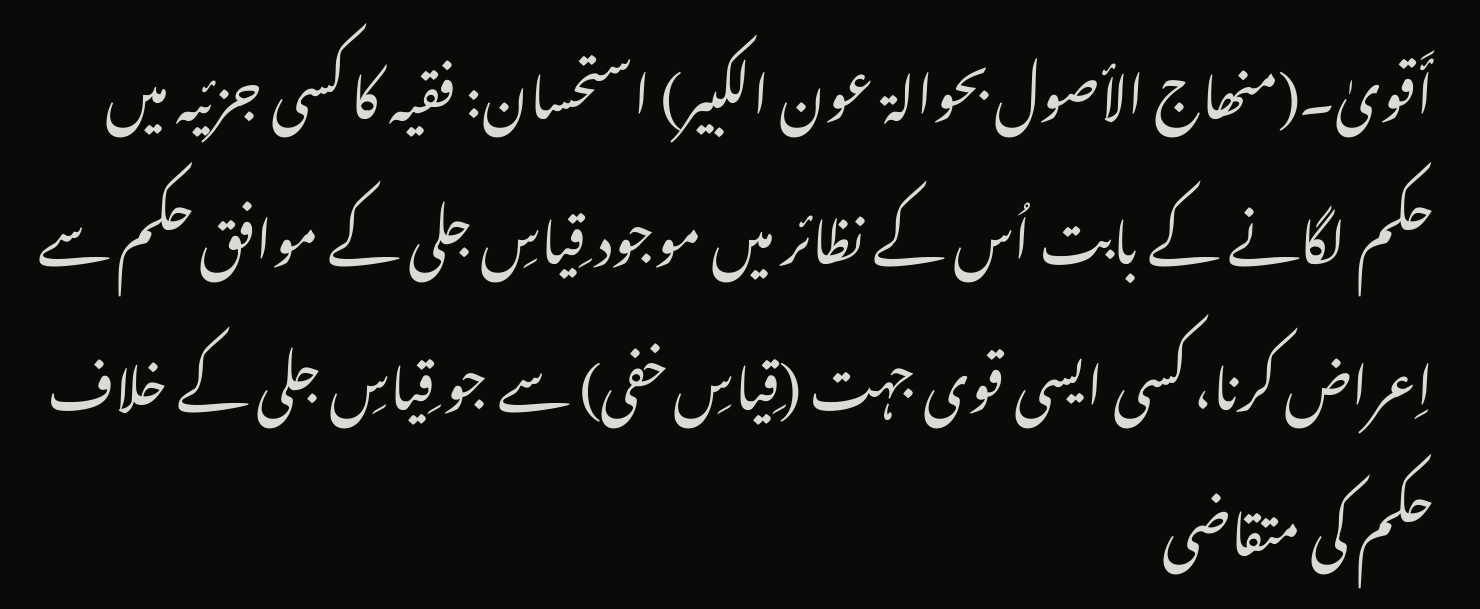أَقویٰ۔(منھاج الأصول بحوالۃ عون الکبیر) استحسان: فقیہ کا کسی جزئیہ میں حکم لگانے کے بابت اُس کے نظائر میں موجود قِیاسِ جلی کے موافق حکم سے اِعراض کرنا، کسی ایسی قوی جہت (قِیاسِ خفی) سے جو قِیاسِ جلی کے خلاف حکم کی متقاضی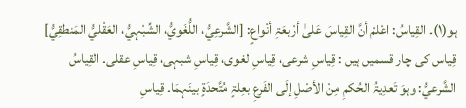ہو(۱)۔ القِیاسُ: اعْلمْ أنَّ القِیاسَ عَلیٰ أرْبعَۃِ أنْواعٍ: [الشَّرعِيُّ، اللُّغَويُّ، الشِّبْہيُّ، العَقْليُّ المَنطقِيُّ] قِیاس کی چار قسمیں ہیں : قِیاسِ شرعی، قِیاسِ لغوی، قِیاسِ شبہی، قِیاسِ عقلی۔ القِیاسُ الشَّرعيُّ: وہوَ تَعدِیۃُ الحُکمِ مِنْ الأصْلِ إلَی الفَرعِ بعِلۃٍ مُتَّحدَۃٍ بینَہمَا۔ قِیاسِ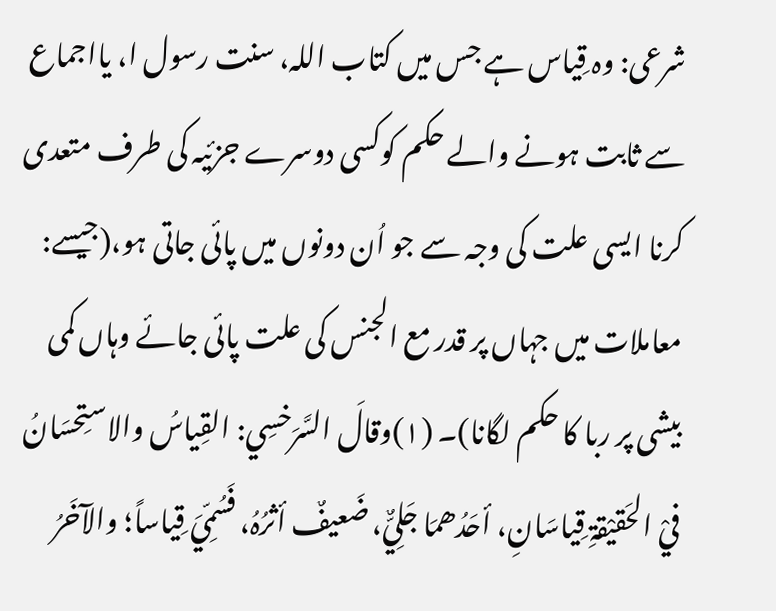شرعی: وہ قِیاس ہے جس میں کتاب اللہ، سنت رسول ا، یااجماع سے ثابت ہونے والے حکم کوکسی دوسرے جزئیہ کی طرف متعدی کرنا ایسی علت کی وجہ سے جو اُن دونوں میں پائی جاتی ہو،(جیسے: معاملات میں جہاں پر قدر مع الجنس کی علت پائی جائے وہاں کمی بیشی پر ربا کا حکم لگانا)۔ (۱)وقالَ السَّرَخسِي: القِیاسُ والاستِحسَانُ فيْ الحَقیْقۃِ قِیاسَانِ، أحَدُھمَا جَلِيٌّ، ضَعیفٌ أثرُہُ، فَسُمِّيَ قِیاساً؛ والآخَرُ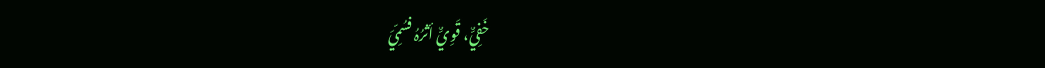خَفِيٌّ، قَوِيٌّ أثرُہُ فسُمِّيَ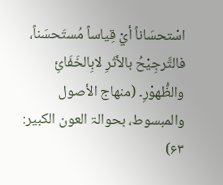اسْتحسَاناً أيْ قِیاساً مُستَحسَناً، فالتَّرجِیْحُ بالأثَرِ لابِالخَفَائِ والظُّھوْرِ۔ (منھاج الأصول والمبسوط، بحوالۃ العون الکبیر: ۶۳)